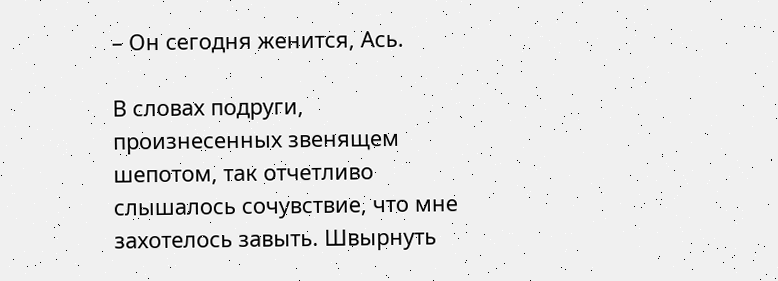– Он сегодня женится, Ась.

В словах подруги, произнесенных звенящем шепотом, так отчетливо слышалось сочувствие, что мне захотелось завыть. Швырнуть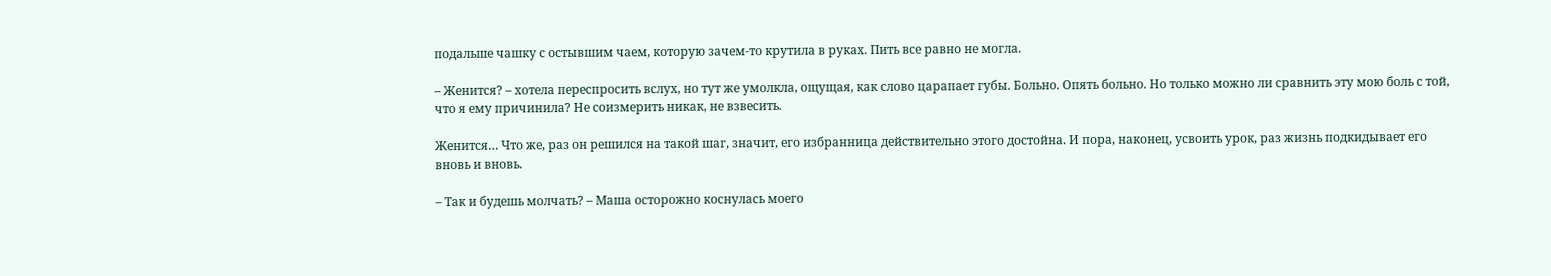подальше чашку с остывшим чаем, которую зачем-то крутила в руках. Пить все равно не могла.

– Женится? – хотела переспросить вслух, но тут же умолкла, ощущая, как слово царапает губы. Больно. Опять больно. Но только можно ли сравнить эту мою боль с той, что я ему причинила? Не соизмерить никак, не взвесить.

Женится… Что же, раз он решился на такой шаг, значит, его избранница действительно этого достойна. И пора, наконец, усвоить урок, раз жизнь подкидывает его вновь и вновь.

– Так и будешь молчать? – Маша осторожно коснулась моего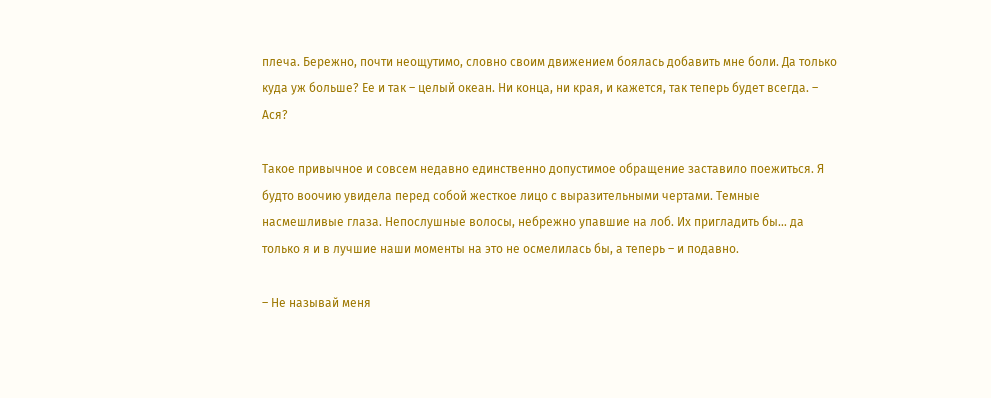плеча. Бережно, почти неощутимо, словно своим движением боялась добавить мне боли. Да только куда уж больше? Ее и так – целый океан. Ни конца, ни края, и кажется, так теперь будет всегда. – Ася?

Такое привычное и совсем недавно единственно допустимое обращение заставило поежиться. Я будто воочию увидела перед собой жесткое лицо с выразительными чертами. Темные насмешливые глаза. Непослушные волосы, небрежно упавшие на лоб. Их пригладить бы… да только я и в лучшие наши моменты на это не осмелилась бы, а теперь – и подавно.

– Не называй меня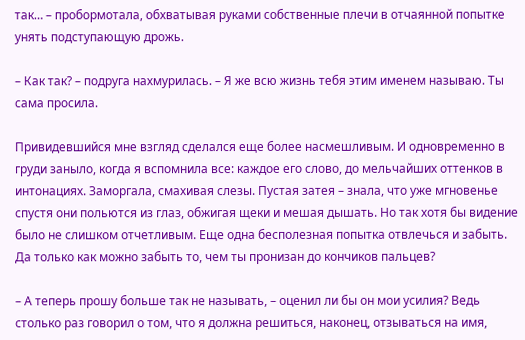так… – пробормотала, обхватывая руками собственные плечи в отчаянной попытке унять подступающую дрожь.

– Как так? – подруга нахмурилась. – Я же всю жизнь тебя этим именем называю. Ты сама просила.

Привидевшийся мне взгляд сделался еще более насмешливым. И одновременно в груди заныло, когда я вспомнила все: каждое его слово, до мельчайших оттенков в интонациях. Заморгала, смахивая слезы. Пустая затея – знала, что уже мгновенье спустя они польются из глаз, обжигая щеки и мешая дышать. Но так хотя бы видение было не слишком отчетливым. Еще одна бесполезная попытка отвлечься и забыть. Да только как можно забыть то, чем ты пронизан до кончиков пальцев?

– А теперь прошу больше так не называть, – оценил ли бы он мои усилия? Ведь столько раз говорил о том, что я должна решиться, наконец, отзываться на имя,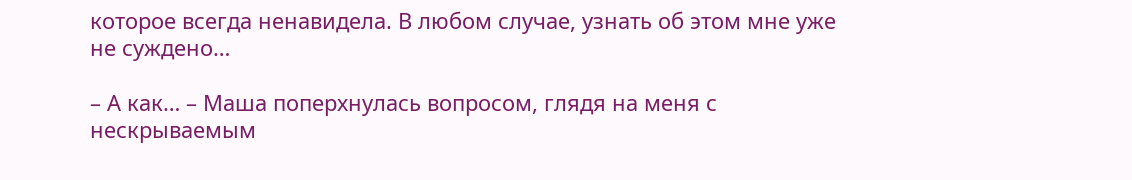которое всегда ненавидела. В любом случае, узнать об этом мне уже не суждено…

– А как… – Маша поперхнулась вопросом, глядя на меня с нескрываемым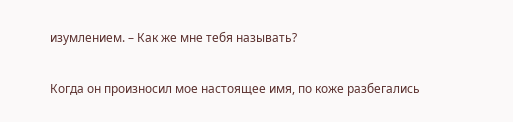изумлением. – Как же мне тебя называть?

Когда он произносил мое настоящее имя, по коже разбегались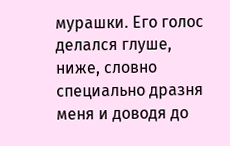мурашки. Его голос делался глуше, ниже, словно специально дразня меня и доводя до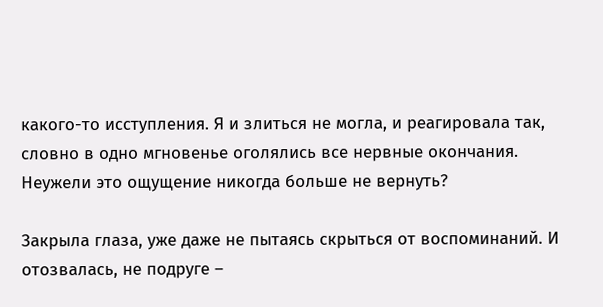какого-то исступления. Я и злиться не могла, и реагировала так, словно в одно мгновенье оголялись все нервные окончания. Неужели это ощущение никогда больше не вернуть?

Закрыла глаза, уже даже не пытаясь скрыться от воспоминаний. И отозвалась, не подруге –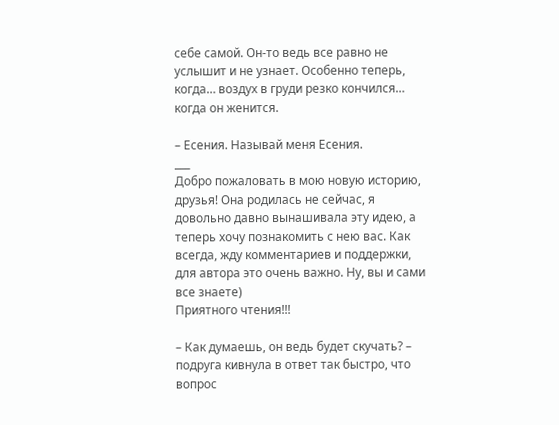себе самой. Он-то ведь все равно не услышит и не узнает. Особенно теперь, когда… воздух в груди резко кончился… когда он женится.

– Есения. Называй меня Есения.
___
Добро пожаловать в мою новую историю, друзья! Она родилась не сейчас, я довольно давно вынашивала эту идею, а теперь хочу познакомить с нею вас. Как всегда, жду комментариев и поддержки, для автора это очень важно. Ну, вы и сами все знаете)
Приятного чтения!!!

– Как думаешь, он ведь будет скучать? – подруга кивнула в ответ так быстро, что вопрос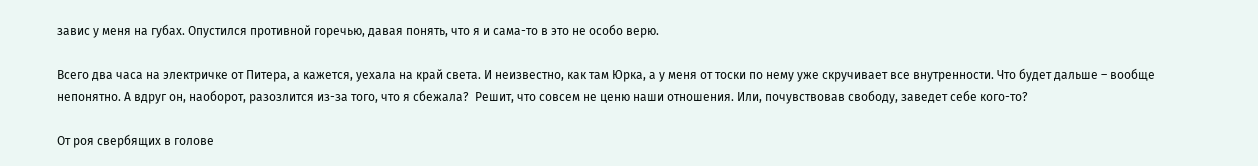завис у меня на губах. Опустился противной горечью, давая понять, что я и сама-то в это не особо верю.

Всего два часа на электричке от Питера, а кажется, уехала на край света. И неизвестно, как там Юрка, а у меня от тоски по нему уже скручивает все внутренности. Что будет дальше – вообще непонятно. А вдруг он, наоборот, разозлится из-за того, что я сбежала?  Решит, что совсем не ценю наши отношения. Или, почувствовав свободу, заведет себе кого-то?

От роя свербящих в голове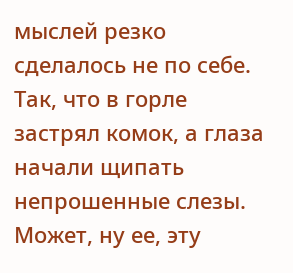мыслей резко сделалось не по себе. Так, что в горле застрял комок, а глаза начали щипать непрошенные слезы. Может, ну ее, эту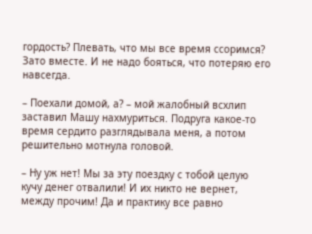гордость? Плевать, что мы все время ссоримся? Зато вместе. И не надо бояться, что потеряю его навсегда.

– Поехали домой, а? – мой жалобный всхлип заставил Машу нахмуриться. Подруга какое-то время сердито разглядывала меня, а потом решительно мотнула головой.

– Ну уж нет! Мы за эту поездку с тобой целую кучу денег отвалили! И их никто не вернет, между прочим! Да и практику все равно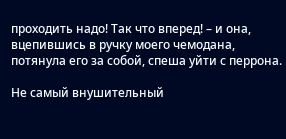проходить надо! Так что вперед! – и она, вцепившись в ручку моего чемодана, потянула его за собой, спеша уйти с перрона.

Не самый внушительный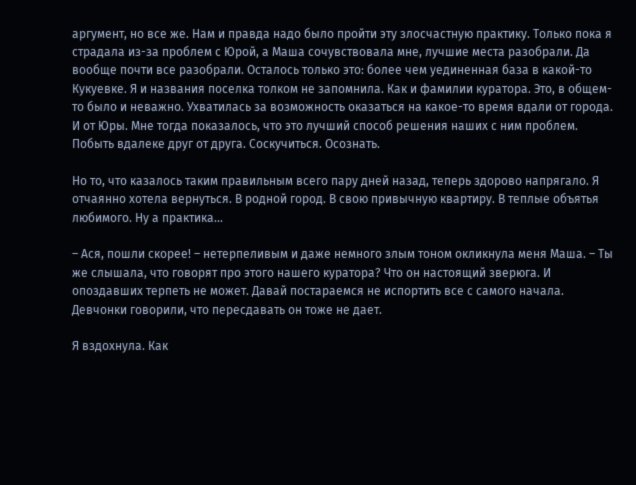аргумент, но все же. Нам и правда надо было пройти эту злосчастную практику. Только пока я страдала из-за проблем с Юрой, а Маша сочувствовала мне, лучшие места разобрали. Да вообще почти все разобрали. Осталось только это: более чем уединенная база в какой-то Кукуевке. Я и названия поселка толком не запомнила. Как и фамилии куратора. Это, в общем-то было и неважно. Ухватилась за возможность оказаться на какое-то время вдали от города. И от Юры. Мне тогда показалось, что это лучший способ решения наших с ним проблем. Побыть вдалеке друг от друга. Соскучиться. Осознать.

Но то, что казалось таким правильным всего пару дней назад, теперь здорово напрягало. Я отчаянно хотела вернуться. В родной город. В свою привычную квартиру. В теплые объятья любимого. Ну а практика…

– Ася, пошли скорее! – нетерпеливым и даже немного злым тоном окликнула меня Маша. – Ты же слышала, что говорят про этого нашего куратора? Что он настоящий зверюга. И опоздавших терпеть не может. Давай постараемся не испортить все с самого начала. Девчонки говорили, что пересдавать он тоже не дает.

Я вздохнула. Как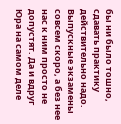бы ни было тошно, сдавать практику действительно надо. Выпускные экзамены совсем скоро, а без нее нас к ним просто не допустят. Да и вдруг Юра на самом деле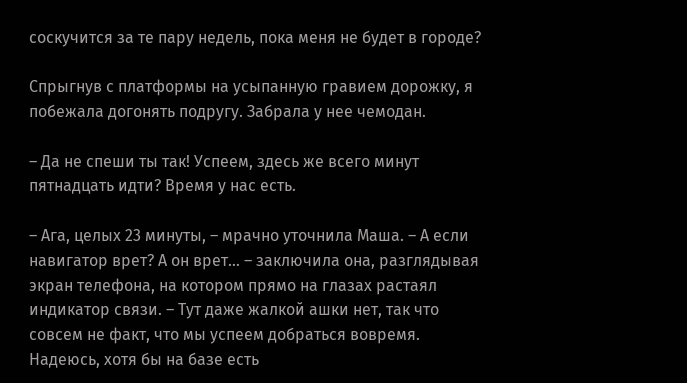соскучится за те пару недель, пока меня не будет в городе?

Спрыгнув с платформы на усыпанную гравием дорожку, я побежала догонять подругу. Забрала у нее чемодан.

– Да не спеши ты так! Успеем, здесь же всего минут пятнадцать идти? Время у нас есть.

– Ага, целых 23 минуты, – мрачно уточнила Маша. – А если навигатор врет? А он врет… – заключила она, разглядывая экран телефона, на котором прямо на глазах растаял индикатор связи. – Тут даже жалкой ашки нет, так что совсем не факт, что мы успеем добраться вовремя. Надеюсь, хотя бы на базе есть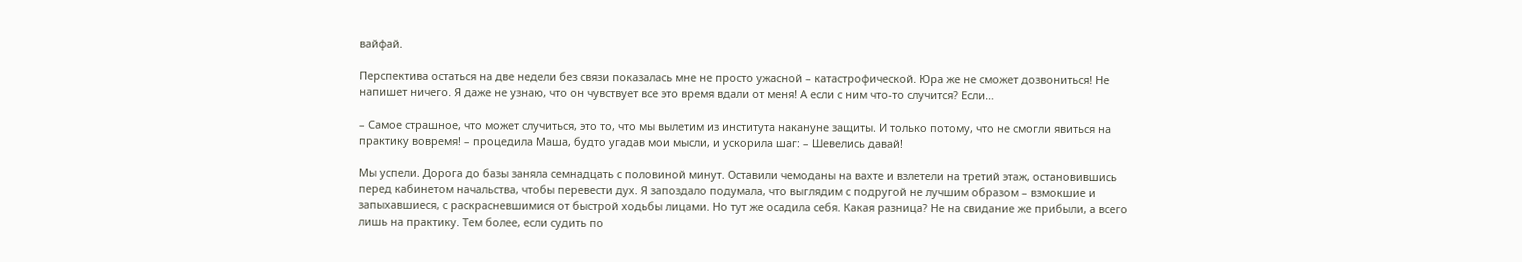вайфай.

Перспектива остаться на две недели без связи показалась мне не просто ужасной – катастрофической. Юра же не сможет дозвониться! Не напишет ничего. Я даже не узнаю, что он чувствует все это время вдали от меня! А если с ним что-то случится? Если…

– Самое страшное, что может случиться, это то, что мы вылетим из института накануне защиты. И только потому, что не смогли явиться на практику вовремя! – процедила Маша, будто угадав мои мысли, и ускорила шаг: – Шевелись давай!

Мы успели. Дорога до базы заняла семнадцать с половиной минут. Оставили чемоданы на вахте и взлетели на третий этаж, остановившись перед кабинетом начальства, чтобы перевести дух. Я запоздало подумала, что выглядим с подругой не лучшим образом – взмокшие и запыхавшиеся, с раскрасневшимися от быстрой ходьбы лицами. Но тут же осадила себя. Какая разница? Не на свидание же прибыли, а всего лишь на практику. Тем более, если судить по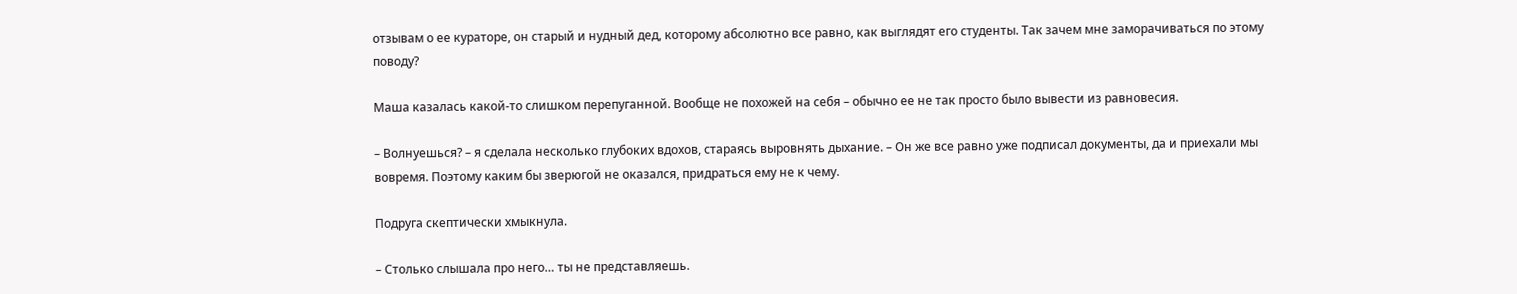отзывам о ее кураторе, он старый и нудный дед, которому абсолютно все равно, как выглядят его студенты. Так зачем мне заморачиваться по этому поводу?

Маша казалась какой-то слишком перепуганной. Вообще не похожей на себя – обычно ее не так просто было вывести из равновесия.

– Волнуешься? – я сделала несколько глубоких вдохов, стараясь выровнять дыхание. – Он же все равно уже подписал документы, да и приехали мы вовремя. Поэтому каким бы зверюгой не оказался, придраться ему не к чему.

Подруга скептически хмыкнула.

– Столько слышала про него… ты не представляешь.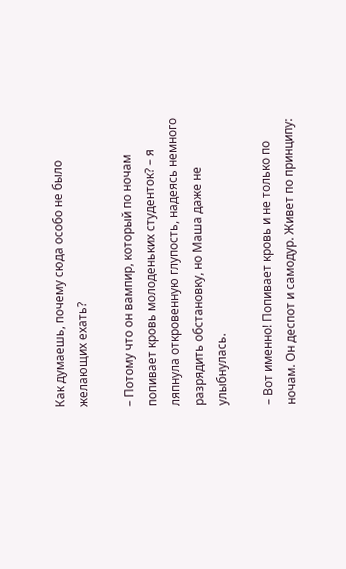Как думаешь, почему сюда особо не было желающих ехать?

– Потому что он вампир, который по ночам попивает кровь молоденьких студенток? – я ляпнула откровенную глупость, надеясь немного разрядить обстановку, но Маша даже не улыбнулась.

– Вот именно! Попивает кровь и не только по ночам. Он деспот и самодур. Живет по принципу: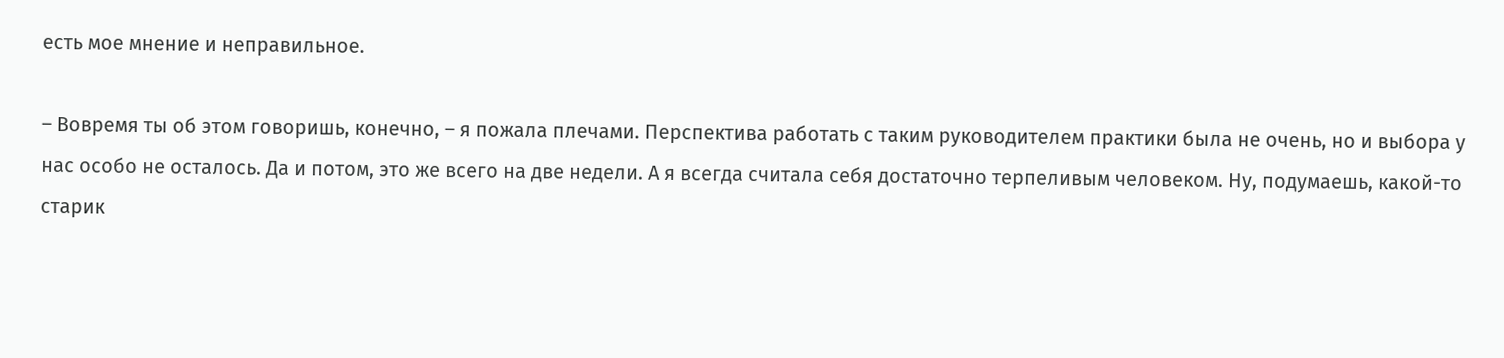есть мое мнение и неправильное.

– Вовремя ты об этом говоришь, конечно, – я пожала плечами. Перспектива работать с таким руководителем практики была не очень, но и выбора у нас особо не осталось. Да и потом, это же всего на две недели. А я всегда считала себя достаточно терпеливым человеком. Ну, подумаешь, какой-то старик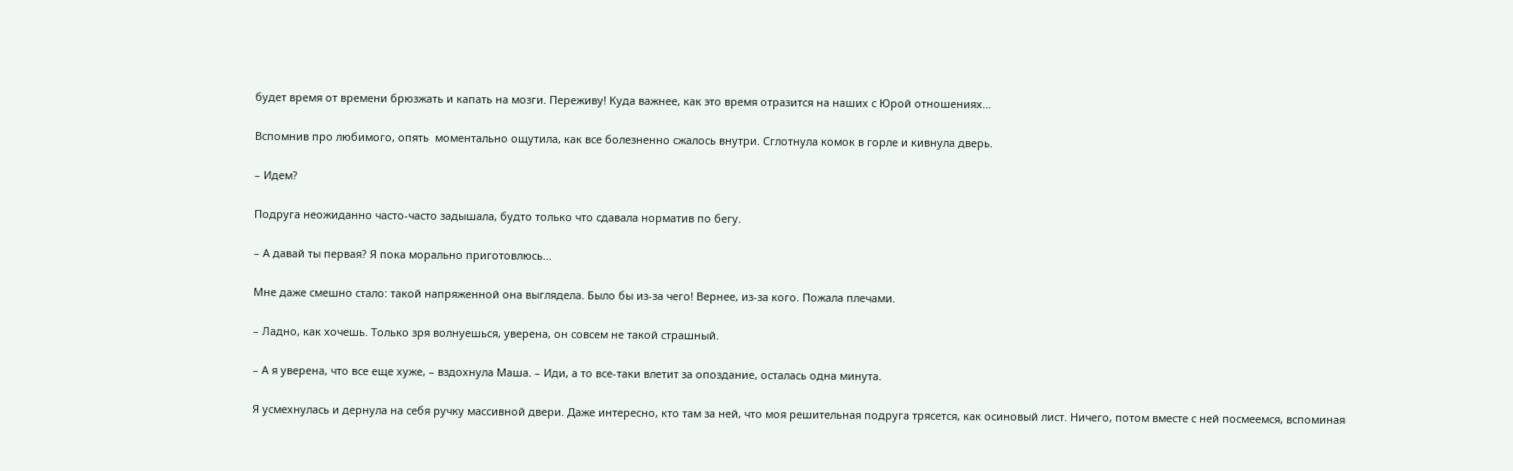будет время от времени брюзжать и капать на мозги. Переживу! Куда важнее, как это время отразится на наших с Юрой отношениях…

Вспомнив про любимого, опять  моментально ощутила, как все болезненно сжалось внутри. Сглотнула комок в горле и кивнула дверь.

– Идем?

Подруга неожиданно часто-часто задышала, будто только что сдавала норматив по бегу.

– А давай ты первая? Я пока морально приготовлюсь…

Мне даже смешно стало: такой напряженной она выглядела. Было бы из-за чего! Вернее, из-за кого. Пожала плечами.

– Ладно, как хочешь. Только зря волнуешься, уверена, он совсем не такой страшный.

– А я уверена, что все еще хуже, – вздохнула Маша. – Иди, а то все-таки влетит за опоздание, осталась одна минута.

Я усмехнулась и дернула на себя ручку массивной двери. Даже интересно, кто там за ней, что моя решительная подруга трясется, как осиновый лист. Ничего, потом вместе с ней посмеемся, вспоминая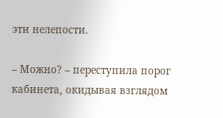эти нелепости.

– Можно? – переступила порог кабинета, окидывая взглядом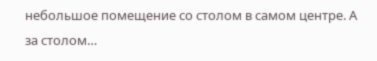небольшое помещение со столом в самом центре. А за столом…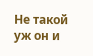Не такой уж он и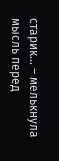старик… – мелькнула мысль перед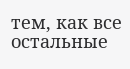тем, как все остальные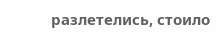разлетелись, стоило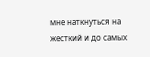мне наткнуться на жесткий и до самых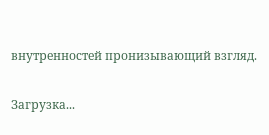внутренностей пронизывающий взгляд.

Загрузка...